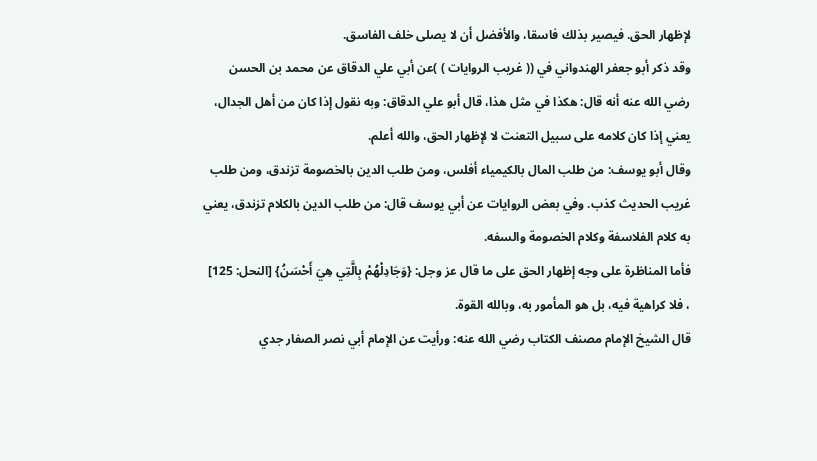لإظهار الحق. فيصير بذلك فاسقا، والأفضل أن لا يصلى خلف الفاسق.
وقد ذكر أبو جعفر الهندواني في (( غريب الروايات ) )عن أبي علي الدقاق عن محمد بن الحسن رضي الله عنه أنه قال: هكذا في مثل هذا، قال أبو علي الدقاق: وبه نقول إذا كان من أهل الجدال، يعني إذا كان كلامه على سبيل التعنت لا لإظهار الحق، والله أعلم.
وقال أبو يوسف: من طلب المال بالكيمياء أفلس، ومن طلب الدين بالخصومة تزندق، ومن طلب غريب الحديث كذب. وفي بعض الروايات عن أبي يوسف قال: من طلب الدين بالكلام تزندق، يعني به كلام الفلاسفة وكلام الخصومة والسفه.
فأما المناظرة على وجه إظهار الحق على ما قال عز وجل: {وَجَادِلْهُمْ بِالَّتِي هِيَ أَحْسَنُ} [النحل: 125] ، فلا كراهية فيه، بل هو المأمور به، وبالله القوة.
قال الشيخ الإمام مصنف الكتاب رضي الله عنه: ورأيت عن الإمام أبي نصر الصفار جدي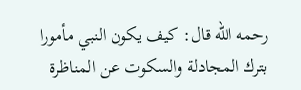رحمه الله قال: كيف يكون النبي مأمورا بترك المجادلة والسكوت عن المناظرة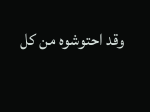وقد احتوشوه من كل